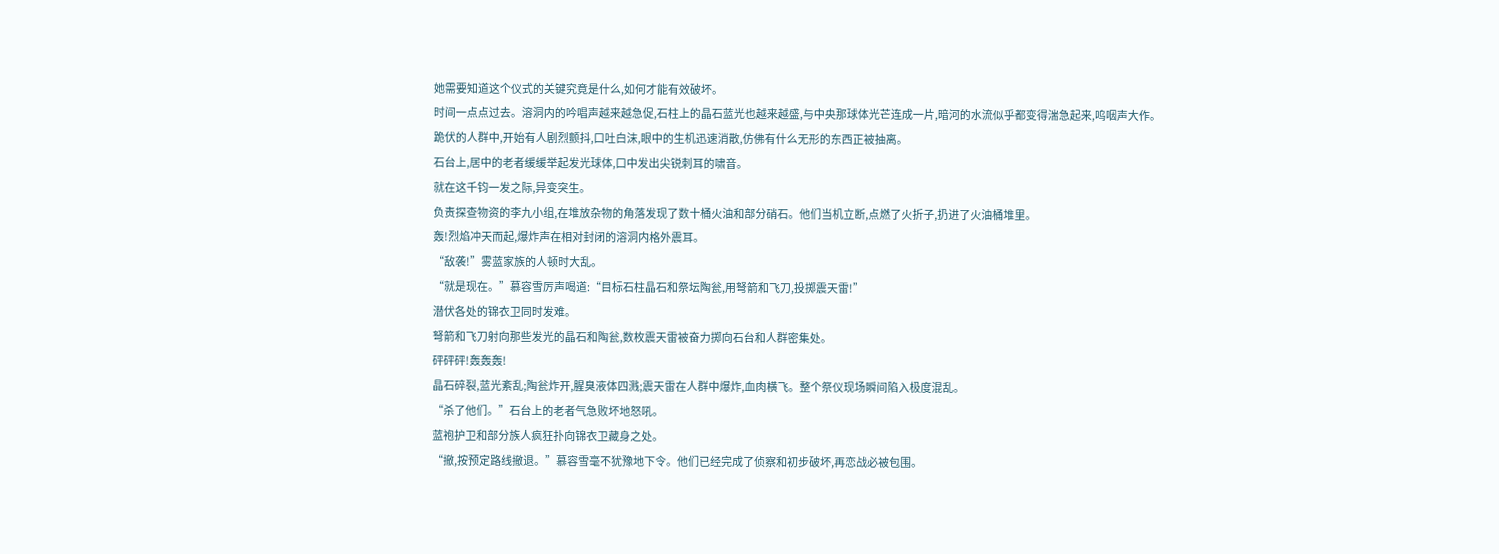她需要知道这个仪式的关键究竟是什么,如何才能有效破坏。
时间一点点过去。溶洞内的吟唱声越来越急促,石柱上的晶石蓝光也越来越盛,与中央那球体光芒连成一片,暗河的水流似乎都变得湍急起来,呜咽声大作。
跪伏的人群中,开始有人剧烈颤抖,口吐白沫,眼中的生机迅速消散,仿佛有什么无形的东西正被抽离。
石台上,居中的老者缓缓举起发光球体,口中发出尖锐刺耳的啸音。
就在这千钧一发之际,异变突生。
负责探查物资的李九小组,在堆放杂物的角落发现了数十桶火油和部分硝石。他们当机立断,点燃了火折子,扔进了火油桶堆里。
轰!烈焰冲天而起,爆炸声在相对封闭的溶洞内格外震耳。
“敌袭!”雾蓝家族的人顿时大乱。
“就是现在。”慕容雪厉声喝道:“目标石柱晶石和祭坛陶瓮,用弩箭和飞刀,投掷震天雷!”
潜伏各处的锦衣卫同时发难。
弩箭和飞刀射向那些发光的晶石和陶瓮,数枚震天雷被奋力掷向石台和人群密集处。
砰砰砰!轰轰轰!
晶石碎裂,蓝光紊乱;陶瓮炸开,腥臭液体四溅;震天雷在人群中爆炸,血肉横飞。整个祭仪现场瞬间陷入极度混乱。
“杀了他们。”石台上的老者气急败坏地怒吼。
蓝袍护卫和部分族人疯狂扑向锦衣卫藏身之处。
“撤,按预定路线撤退。”慕容雪毫不犹豫地下令。他们已经完成了侦察和初步破坏,再恋战必被包围。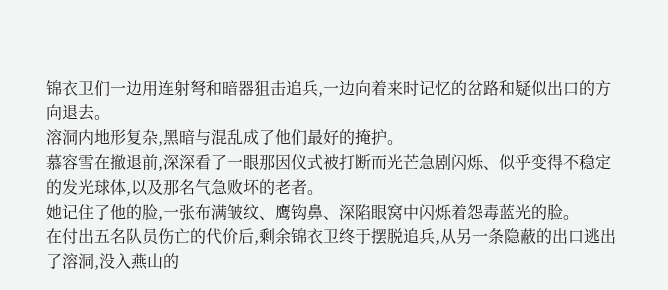锦衣卫们一边用连射弩和暗器狙击追兵,一边向着来时记忆的岔路和疑似出口的方向退去。
溶洞内地形复杂,黑暗与混乱成了他们最好的掩护。
慕容雪在撤退前,深深看了一眼那因仪式被打断而光芒急剧闪烁、似乎变得不稳定的发光球体,以及那名气急败坏的老者。
她记住了他的脸,一张布满皱纹、鹰钩鼻、深陷眼窝中闪烁着怨毒蓝光的脸。
在付出五名队员伤亡的代价后,剩余锦衣卫终于摆脱追兵,从另一条隐蔽的出口逃出了溶洞,没入燕山的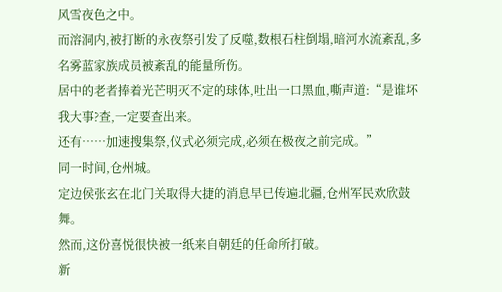风雪夜色之中。
而溶洞内,被打断的永夜祭引发了反噬,数根石柱倒塌,暗河水流紊乱,多名雾蓝家族成员被紊乱的能量所伤。
居中的老者捧着光芒明灭不定的球体,吐出一口黑血,嘶声道:“是谁坏我大事?查,一定要查出来。
还有……加速搜集祭,仪式必须完成,必须在极夜之前完成。”
同一时间,仓州城。
定边侯张玄在北门关取得大捷的消息早已传遍北疆,仓州军民欢欣鼓舞。
然而,这份喜悦很快被一纸来自朝廷的任命所打破。
新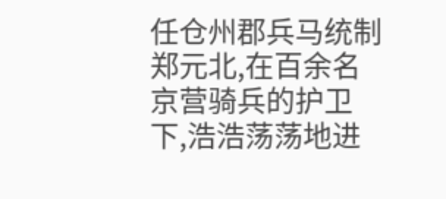任仓州郡兵马统制郑元北,在百余名京营骑兵的护卫下,浩浩荡荡地进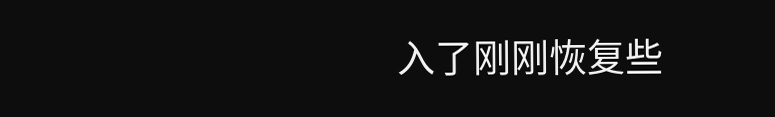入了刚刚恢复些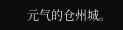元气的仓州城。